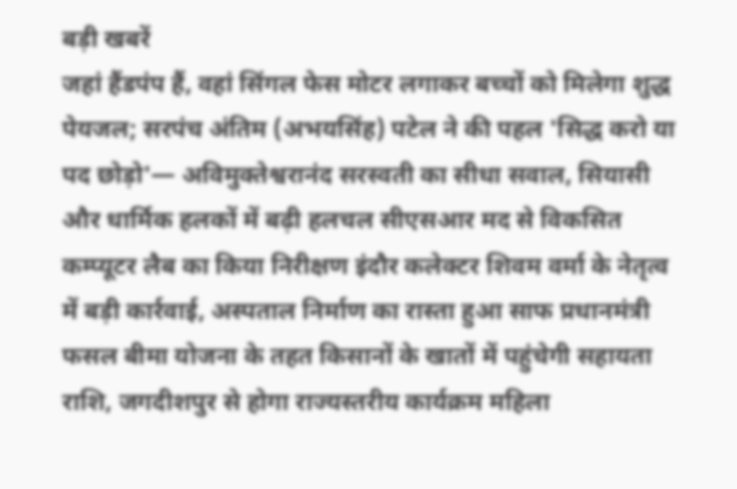बड़ी खबरें
जहां हैंडपंप हैं, वहां सिंगल फेस मोटर लगाकर बच्चों को मिलेगा शुद्ध पेयजल; सरपंच अंतिम (अभयसिंह) पटेल ने की पहल 'सिद्ध करो या पद छोड़ो'— अविमुक्तेश्वरानंद सरस्वती का सीधा सवाल, सियासी और धार्मिक हलकों में बढ़ी हलचल सीएसआर मद से विकसित कम्प्यूटर लैब का किया निरीक्षण इंदौर कलेक्टर शिवम वर्मा के नेतृत्व में बड़ी कार्रवाई, अस्पताल निर्माण का रास्ता हुआ साफ प्रधानमंत्री फसल बीमा योजना के तहत किसानों के खातों में पहुंचेगी सहायता राशि, जगदीशपुर से होगा राज्यस्तरीय कार्यक्रम महिला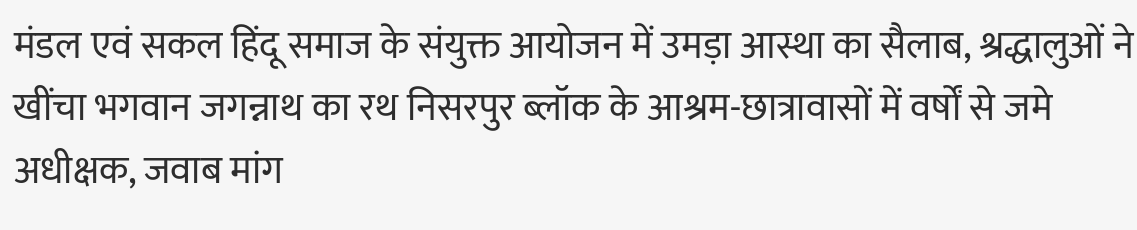मंडल एवं सकल हिंदू समाज के संयुक्त आयोजन में उमड़ा आस्था का सैलाब, श्रद्धालुओं ने खींचा भगवान जगन्नाथ का रथ निसरपुर ब्लॉक के आश्रम-छात्रावासों में वर्षों से जमे अधीक्षक, जवाब मांग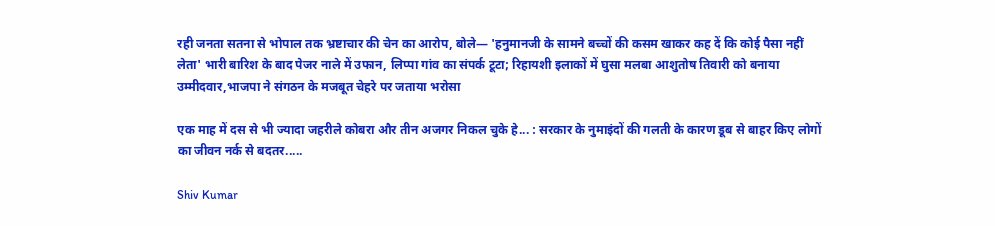रही जनता सतना से भोपाल तक भ्रष्टाचार की चेन का आरोप, बोले— 'हनुमानजी के सामने बच्चों की कसम खाकर कह दें कि कोई पैसा नहीं लेता' भारी बारिश के बाद पेजर नाले में उफान, लिप्पा गांव का संपर्क टूटा; रिहायशी इलाकों में घुसा मलबा आशुतोष तिवारी को बनाया उम्मीदवार,भाजपा ने संगठन के मजबूत चेहरे पर जताया भरोसा

एक माह में दस से भी ज्यादा जहरीले कोबरा और तीन अजगर निकल चुके हे... : सरकार के नुमाइंदों की गलती के कारण डूब से बाहर किए लोगों का जीवन नर्क से बदतर.....

Shiv Kumar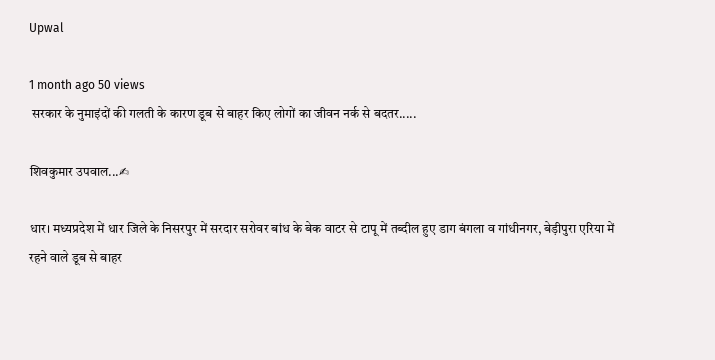Upwal

1 month ago 50 views
 सरकार के नुमाइंदों की गलती के कारण डूब से बाहर किए लोगों का जीवन नर्क से बदतर.....

शिवकुमार उपवाल...✍

धार। मध्यप्रदेश में धार जिले के निसरपुर में सरदार सरोवर बांध के बेक वाटर से टापू में तब्दील हुए डाग बंगला व गांधीनगर, बेड़ीपुरा एरिया में रहने वाले डूब से बाहर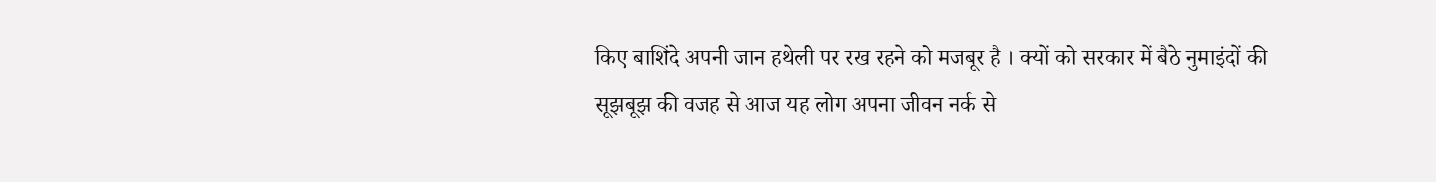किए बाशिंदे अपनी जान हथेली पर रख रहने को मजबूर है । क्यों को सरकार में बैठे नुमाइंदों की सूझबूझ की वजह से आज यह लोग अपना जीवन नर्क से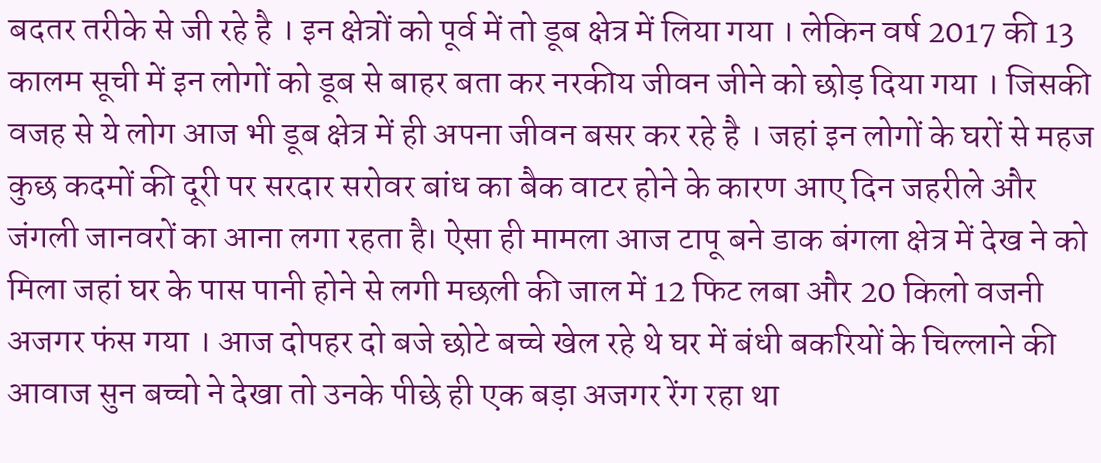बदतर तरीके से जी रहे है । इन क्षेत्रों को पूर्व में तो डूब क्षेत्र में लिया गया । लेकिन वर्ष 2017 की 13 कालम सूची में इन लोगों को डूब से बाहर बता कर नरकीय जीवन जीने को छोड़ दिया गया । जिसकी वजह से ये लोग आज भी डूब क्षेत्र में ही अपना जीवन बसर कर रहे है । जहां इन लोगों के घरों से महज कुछ कदमों की दूरी पर सरदार सरोवर बांध का बैक वाटर होने के कारण आए दिन जहरीले और जंगली जानवरों का आना लगा रहता है। ऐसा ही मामला आज टापू बने डाक बंगला क्षेत्र में देख ने को मिला जहां घर के पास पानी होने से लगी मछली की जाल में 12 फिट लबा और 20 किलो वजनी अजगर फंस गया । आज दोपहर दो बजे छोटे बच्चे खेल रहे थे घर में बंधी बकरियों के चिल्लाने की आवाज सुन बच्चो ने देखा तो उनके पीछे ही एक बड़ा अजगर रेंग रहा था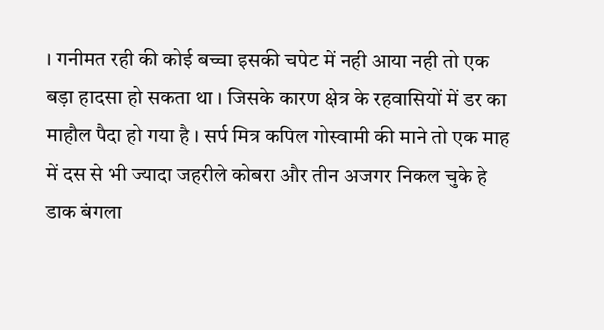। गनीमत रही की कोई बच्चा इसकी चपेट में नही आया नही तो एक बड़ा हादसा हो सकता था । जिसके कारण क्षेत्र के रहवासियों में डर का माहौल पैदा हो गया है । सर्प मित्र कपिल गोस्वामी की माने तो एक माह में दस से भी ज्यादा जहरीले कोबरा और तीन अजगर निकल चुके हे डाक बंगला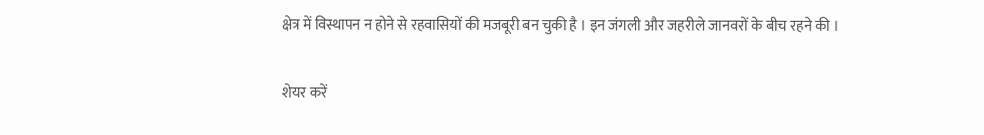क्षेत्र में विस्थापन न होने से रहवासियों की मजबूरी बन चुकी है । इन जंगली और जहरीले जानवरों के बीच रहने की ।

शेयर करें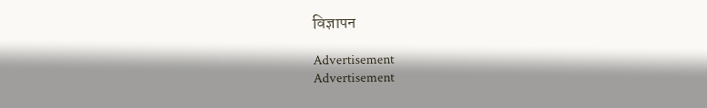विज्ञापन

Advertisement
Advertisement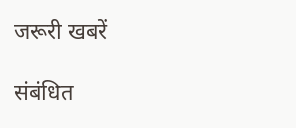जरूरी खबरें

संबंधित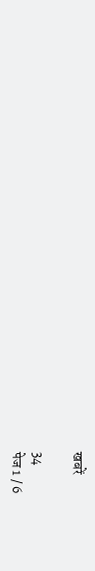खबरें

34
पेज 1 / 6